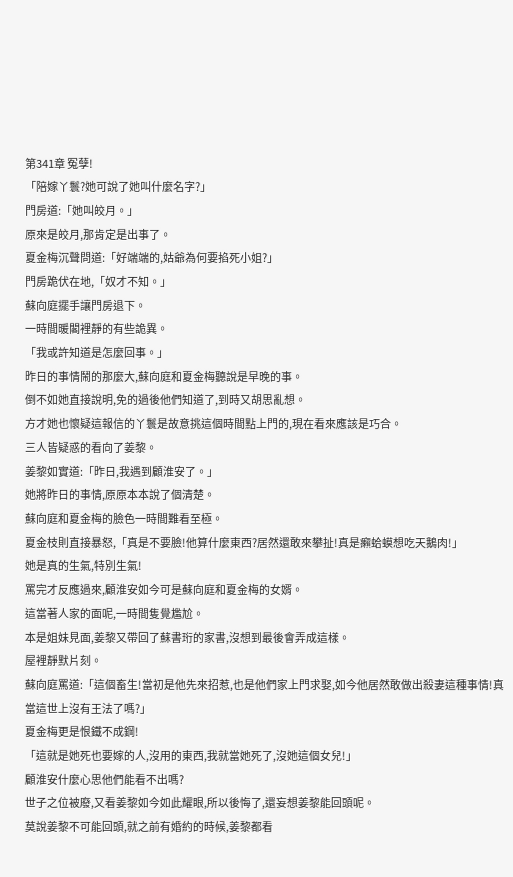第341章 冤孽!
「陪嫁丫鬟?她可說了她叫什麼名字?」
門房道:「她叫皎月。」
原來是皎月,那肯定是出事了。
夏金梅沉聲問道:「好端端的,姑爺為何要掐死小姐?」
門房跪伏在地,「奴才不知。」
蘇向庭擺手讓門房退下。
一時間暖閣裡靜的有些詭異。
「我或許知道是怎麼回事。」
昨日的事情鬧的那麼大,蘇向庭和夏金梅聽說是早晚的事。
倒不如她直接說明,免的過後他們知道了,到時又胡思亂想。
方才她也懷疑這報信的丫鬟是故意挑這個時間點上門的,現在看來應該是巧合。
三人皆疑惑的看向了姜黎。
姜黎如實道:「昨日,我遇到顧淮安了。」
她將昨日的事情,原原本本說了個清楚。
蘇向庭和夏金梅的臉色一時間難看至極。
夏金枝則直接暴怒,「真是不要臉!他算什麼東西?居然還敢來攀扯!真是癩蛤蟆想吃天鵝肉!」
她是真的生氣,特別生氣!
罵完才反應過來,顧淮安如今可是蘇向庭和夏金梅的女婿。
這當著人家的面呢,一時間隻覺尷尬。
本是姐妹見面,姜黎又帶回了蘇書珩的家書,沒想到最後會弄成這樣。
屋裡靜默片刻。
蘇向庭罵道:「這個畜生!當初是他先來招惹,也是他們家上門求娶,如今他居然敢做出殺妻這種事情!真當這世上沒有王法了嗎?」
夏金梅更是恨鐵不成鋼!
「這就是她死也要嫁的人,沒用的東西,我就當她死了,沒她這個女兒!」
顧淮安什麼心思他們能看不出嗎?
世子之位被廢,又看姜黎如今如此耀眼,所以後悔了,還妄想姜黎能回頭呢。
莫說姜黎不可能回頭,就之前有婚約的時候,姜黎都看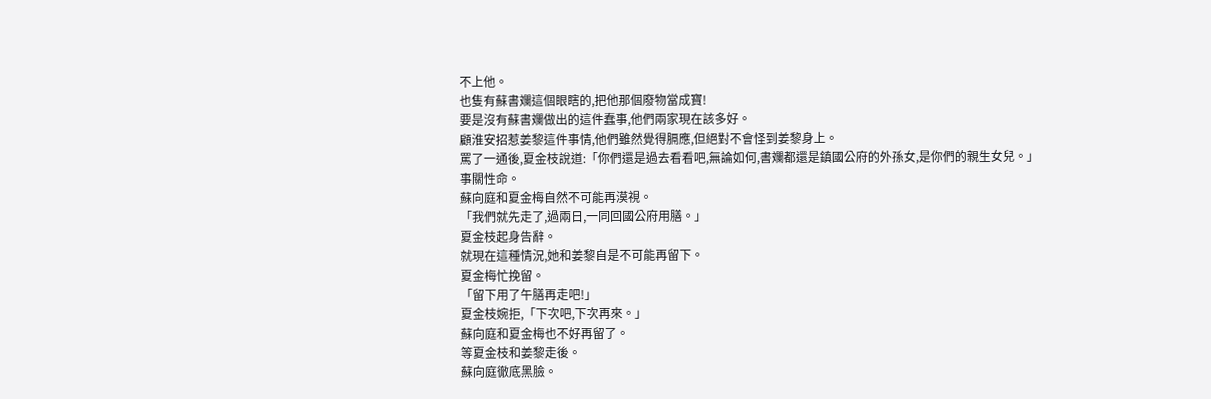不上他。
也隻有蘇書斕這個眼瞎的,把他那個廢物當成寶!
要是沒有蘇書斕做出的這件蠢事,他們兩家現在該多好。
顧淮安招惹姜黎這件事情,他們雖然覺得膈應,但絕對不會怪到姜黎身上。
罵了一通後,夏金枝說道:「你們還是過去看看吧,無論如何,書斕都還是鎮國公府的外孫女,是你們的親生女兒。」
事關性命。
蘇向庭和夏金梅自然不可能再漠視。
「我們就先走了,過兩日,一同回國公府用膳。」
夏金枝起身告辭。
就現在這種情況,她和姜黎自是不可能再留下。
夏金梅忙挽留。
「留下用了午膳再走吧!」
夏金枝婉拒,「下次吧,下次再來。」
蘇向庭和夏金梅也不好再留了。
等夏金枝和姜黎走後。
蘇向庭徹底黑臉。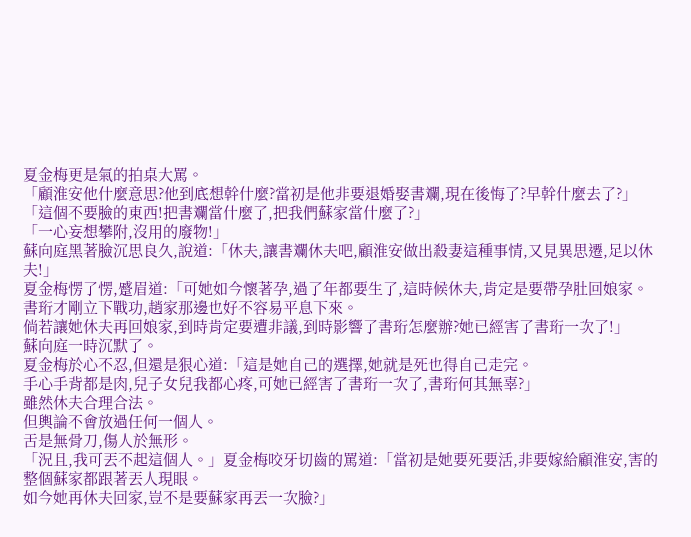夏金梅更是氣的拍桌大罵。
「顧淮安他什麼意思?他到底想幹什麼?當初是他非要退婚娶書斕,現在後悔了?早幹什麼去了?」
「這個不要臉的東西!把書斕當什麼了,把我們蘇家當什麼了?」
「一心妄想攀附,沒用的廢物!」
蘇向庭黑著臉沉思良久,說道:「休夫,讓書斕休夫吧,顧淮安做出殺妻這種事情,又見異思遷,足以休夫!」
夏金梅愣了愣,蹙眉道:「可她如今懷著孕,過了年都要生了,這時候休夫,肯定是要帶孕肚回娘家。
書珩才剛立下戰功,趙家那邊也好不容易平息下來。
倘若讓她休夫再回娘家,到時肯定要遭非議,到時影響了書珩怎麼辦?她已經害了書珩一次了!」
蘇向庭一時沉默了。
夏金梅於心不忍,但還是狠心道:「這是她自己的選擇,她就是死也得自己走完。
手心手背都是肉,兒子女兒我都心疼,可她已經害了書珩一次了,書珩何其無辜?」
雖然休夫合理合法。
但輿論不會放過任何一個人。
舌是無骨刀,傷人於無形。
「況且,我可丟不起這個人。」夏金梅咬牙切齒的罵道:「當初是她要死要活,非要嫁給顧淮安,害的整個蘇家都跟著丟人現眼。
如今她再休夫回家,豈不是要蘇家再丟一次臉?」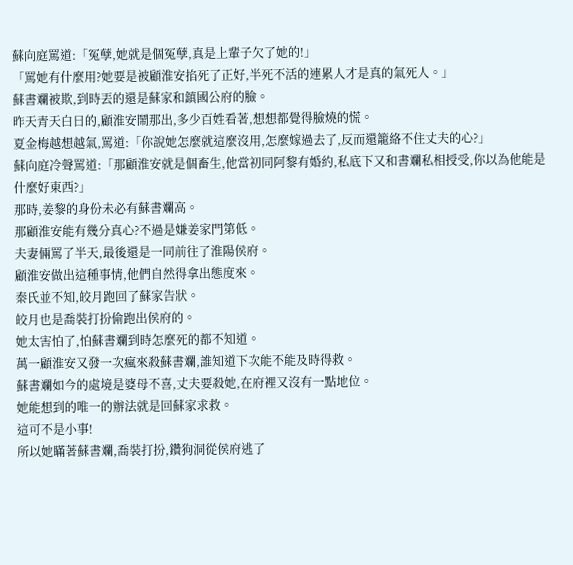蘇向庭罵道:「冤孽,她就是個冤孽,真是上輩子欠了她的!」
「罵她有什麼用?她要是被顧淮安掐死了正好,半死不活的連累人才是真的氣死人。」
蘇書斕被欺,到時丟的還是蘇家和鎮國公府的臉。
昨天青天白日的,顧淮安鬧那出,多少百姓看著,想想都覺得臉燒的慌。
夏金梅越想越氣,罵道:「你說她怎麼就這麼沒用,怎麼嫁過去了,反而還籠絡不住丈夫的心?」
蘇向庭冷聲罵道:「那顧淮安就是個畜生,他當初同阿黎有婚約,私底下又和書斕私相授受,你以為他能是什麼好東西?」
那時,姜黎的身份未必有蘇書斕高。
那顧淮安能有幾分真心?不過是嫌姜家門第低。
夫妻倆罵了半天,最後還是一同前往了淮陽侯府。
顧淮安做出這種事情,他們自然得拿出態度來。
秦氏並不知,皎月跑回了蘇家告狀。
皎月也是喬裝打扮偷跑出侯府的。
她太害怕了,怕蘇書斕到時怎麼死的都不知道。
萬一顧淮安又發一次瘋來殺蘇書斕,誰知道下次能不能及時得救。
蘇書斕如今的處境是婆母不喜,丈夫要殺她,在府裡又沒有一點地位。
她能想到的唯一的辦法就是回蘇家求救。
這可不是小事!
所以她瞞著蘇書斕,喬裝打扮,鑽狗洞從侯府逃了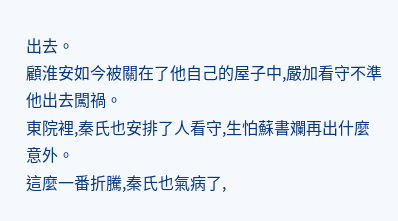出去。
顧淮安如今被關在了他自己的屋子中,嚴加看守不準他出去闖禍。
東院裡,秦氏也安排了人看守,生怕蘇書斕再出什麼意外。
這麼一番折騰,秦氏也氣病了,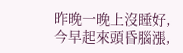昨晚一晚上沒睡好,今早起來頭昏腦漲,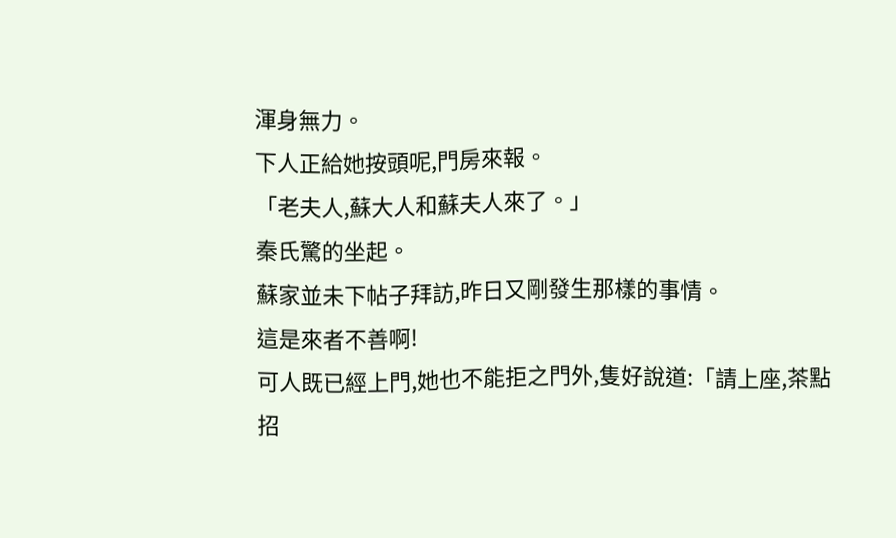渾身無力。
下人正給她按頭呢,門房來報。
「老夫人,蘇大人和蘇夫人來了。」
秦氏驚的坐起。
蘇家並未下帖子拜訪,昨日又剛發生那樣的事情。
這是來者不善啊!
可人既已經上門,她也不能拒之門外,隻好說道:「請上座,茶點招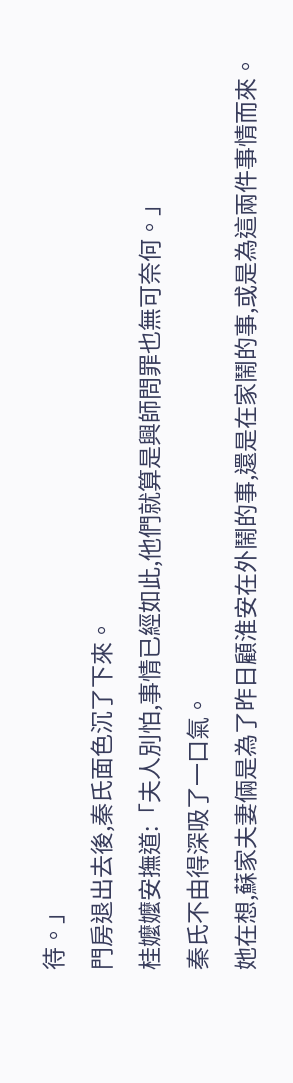待。」
門房退出去後,秦氏面色沉了下來。
桂嬤嬤安撫道:「夫人別怕,事情已經如此,他們就算是興師問罪也無可奈何。」
秦氏不由得深吸了一口氣。
她在想,蘇家夫妻倆是為了昨日顧淮安在外鬧的事,還是在家鬧的事,或是為這兩件事情而來。